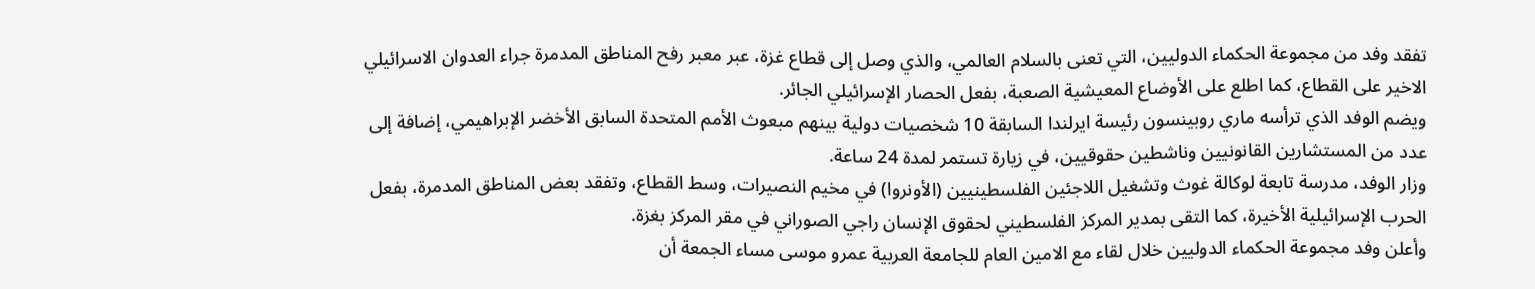تفقد وفد من مجموعة الحكماء الدوليين، التي تعنى بالسلام العالمي، والذي وصل إلى قطاع غزة، عبر معبر رفح المناطق المدمرة جراء العدوان الاسرائيلي الاخير على القطاع، كما اطلع على الأوضاع المعيشية الصعبة، بفعل الحصار الإسرائيلي الجائر.
ويضم الوفد الذي ترأسه ماري روبينسون رئيسة ايرلندا السابقة 10 شخصيات دولية بينهم مبعوث الأمم المتحدة السابق الأخضر الإبراهيمي، إضافة إلى عدد من المستشارين القانونيين وناشطين حقوقيين، في زيارة تستمر لمدة 24 ساعة.
وزار الوفد، مدرسة تابعة لوكالة غوث وتشغيل اللاجئين الفلسطينيين (الأونروا) في مخيم النصيرات، وسط القطاع، وتفقد بعض المناطق المدمرة، بفعل الحرب الإسرائيلية الأخيرة، كما التقى بمدير المركز الفلسطيني لحقوق الإنسان راجي الصوراني في مقر المركز بغزة.
وأعلن وفد مجموعة الحكماء الدوليين خلال لقاء مع الامين العام للجامعة العربية عمرو موسى مساء الجمعة أن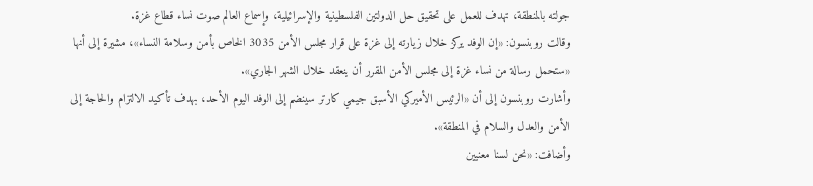جولته بالمنطقة، تهدف للعمل على تحقيق حل الدولتين الفلسطينية والإسرائيلية، وإسماع العالم صوت نساء قطاع غزة.
وقالت روبنسون: «إن الوفد يركز خلال زيارته إلى غزة على قرار مجلس الأمن 3035 الخاص بأمن وسلامة النساء»، مشيرة إلى أنها «ستحمل رسالة من نساء غزة إلى مجلس الأمن المقرر أن ينعقد خلال الشهر الجاري».
وأشارت روبنسون إلى أن «الرئيس الأميركي الأسبق جيمي كارتر سينضم إلى الوفد اليوم الأحد، بهدف تأكيد الالتزام والحاجة إلى الأمن والعدل والسلام في المنطقة».
وأضافت: «نحن لسنا معنيين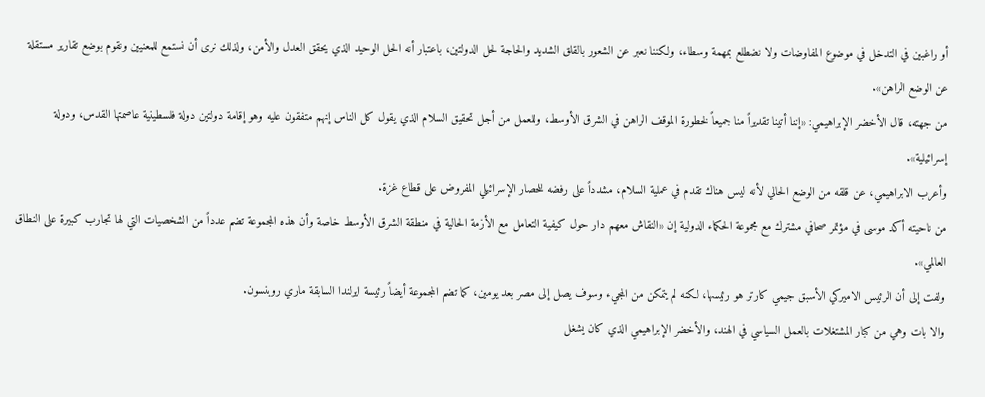أو راغبين في التدخل في موضوع المفاوضات ولا نضطلع بمهمة وسطاء، ولكننا نعبر عن الشعور بالقلق الشديد والحاجة لحل الدولتين، باعتبار أنه الحل الوحيد الذي يحقق العدل والأمن، ولذلك نرى أن نستمع للمعنيين ونقوم بوضع تقارير مستقلة عن الوضع الراهن».
من جهته، قال الأخضر الإبراهيمي: «إننا أتينا تقديراً منا جميعاً لخطورة الموقف الراهن في الشرق الأوسط، وللعمل من أجل تحقيق السلام الذي يقول كل الناس إنهم متفقون عليه وهو إقامة دولتين دولة فلسطينية عاصمتها القدس، ودولة إسرائيلية».
وأعرب الابراهيمي، عن قلقه من الوضع الحالي لأنه ليس هناك تقدم في عملية السلام، مشدداً على رفضه للحصار الإسرائيلي المفروض على قطاع غزة.
من ناحيته أكد موسى في مؤتمر صحافي مشترك مع مجموعة الحكماء الدولية إن «النقاش معهم دار حول كيفية التعامل مع الأزمة الحالية في منطقة الشرق الأوسط خاصة وأن هذه المجموعة تضم عدداً من الشخصيات التي لها تجارب كبيرة على النطاق العالمي».
ولفت إلى أن الرئيس الاميركي الأسبق جيمي كارتر هو رئيسها، لكنه لم يتمكن من المجيء وسوف يصل إلى مصر بعد يومين، كما تضم المجموعة أيضاً رئيسة ايرلندا السابقة ماري روبنسون.
والا بات وهي من كبار المشتغلات بالعمل السياسي في الهند، والأخضر الإبراهيمي الذي كان يشغل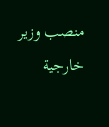منصب وزير خارجية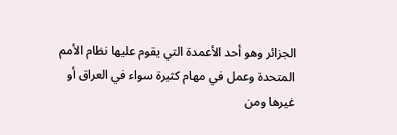الجزائر وهو أحد الأعمدة التي يقوم عليها نظام الأمم المتحدة وعمل في مهام كثيرة سواء في العراق أو غيرها ومن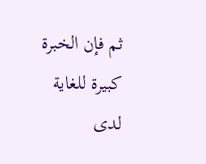ثم فإن الخبرة كبيرة للغاية لدى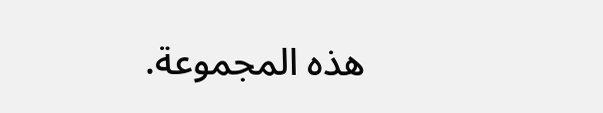هذه المجموعة.